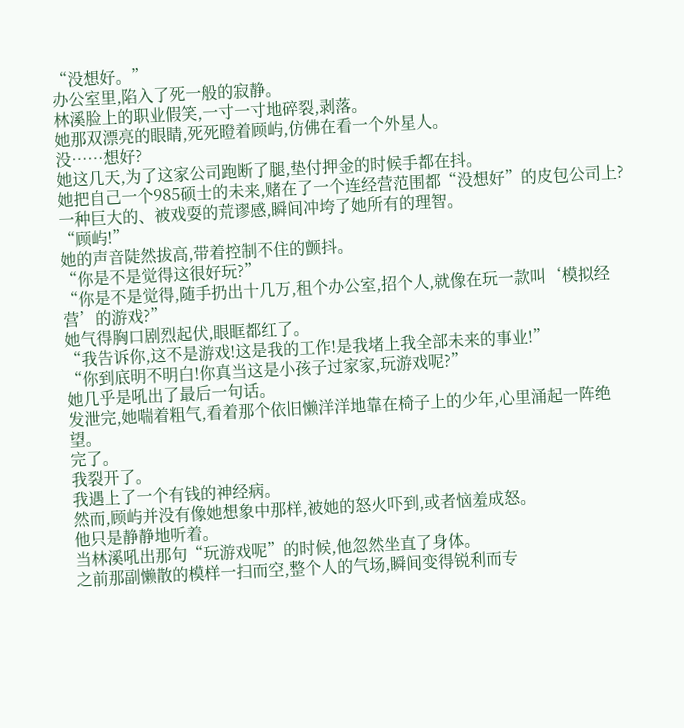“没想好。”
办公室里,陷入了死一般的寂静。
林溪脸上的职业假笑,一寸一寸地碎裂,剥落。
她那双漂亮的眼睛,死死瞪着顾屿,仿佛在看一个外星人。
没……想好?
她这几天,为了这家公司跑断了腿,垫付押金的时候手都在抖。
她把自己一个985硕士的未来,赌在了一个连经营范围都“没想好”的皮包公司上?
一种巨大的、被戏耍的荒谬感,瞬间冲垮了她所有的理智。
“顾屿!”
她的声音陡然拔高,带着控制不住的颤抖。
“你是不是觉得这很好玩?”
“你是不是觉得,随手扔出十几万,租个办公室,招个人,就像在玩一款叫‘模拟经营’的游戏?”
她气得胸口剧烈起伏,眼眶都红了。
“我告诉你,这不是游戏!这是我的工作!是我堵上我全部未来的事业!”
“你到底明不明白!你真当这是小孩子过家家,玩游戏呢?”
她几乎是吼出了最后一句话。
发泄完,她喘着粗气,看着那个依旧懒洋洋地靠在椅子上的少年,心里涌起一阵绝望。
完了。
我裂开了。
我遇上了一个有钱的神经病。
然而,顾屿并没有像她想象中那样,被她的怒火吓到,或者恼羞成怒。
他只是静静地听着。
当林溪吼出那句“玩游戏呢”的时候,他忽然坐直了身体。
之前那副懒散的模样一扫而空,整个人的气场,瞬间变得锐利而专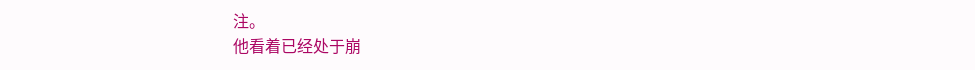注。
他看着已经处于崩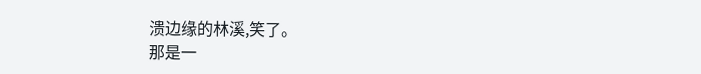溃边缘的林溪,笑了。
那是一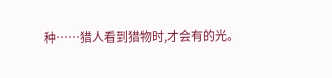种……猎人看到猎物时,才会有的光。